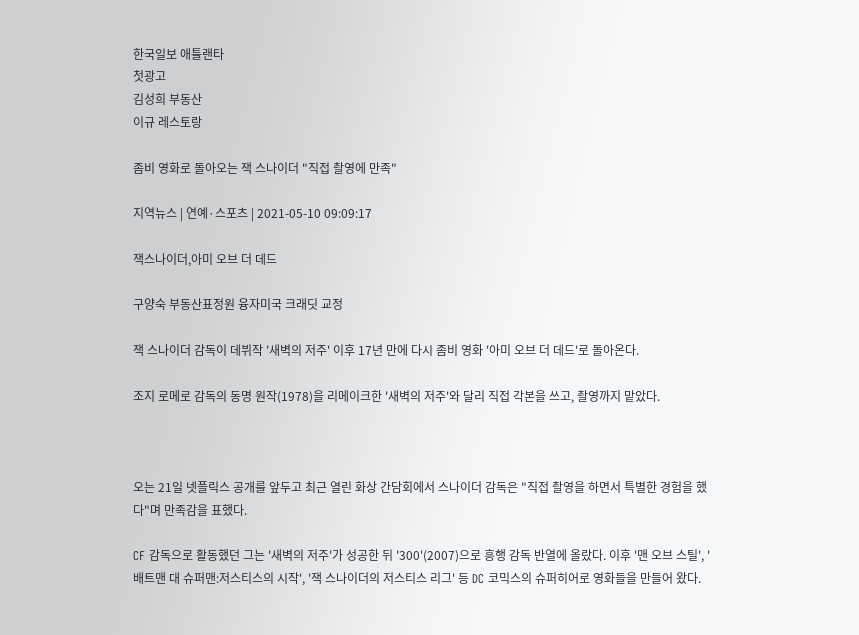한국일보 애틀랜타
첫광고
김성희 부동산
이규 레스토랑

좀비 영화로 돌아오는 잭 스나이더 "직접 촬영에 만족"

지역뉴스 | 연예·스포츠 | 2021-05-10 09:09:17

잭스나이더,아미 오브 더 데드

구양숙 부동산표정원 융자미국 크래딧 교정

잭 스나이더 감독이 데뷔작 '새벽의 저주' 이후 17년 만에 다시 좀비 영화 '아미 오브 더 데드'로 돌아온다.

조지 로메로 감독의 동명 원작(1978)을 리메이크한 '새벽의 저주'와 달리 직접 각본을 쓰고, 촬영까지 맡았다.



오는 21일 넷플릭스 공개를 앞두고 최근 열린 화상 간담회에서 스나이더 감독은 "직접 촬영을 하면서 특별한 경험을 했다"며 만족감을 표했다.

CF 감독으로 활동했던 그는 '새벽의 저주'가 성공한 뒤 '300'(2007)으로 흥행 감독 반열에 올랐다. 이후 '맨 오브 스틸', '배트맨 대 슈퍼맨:저스티스의 시작', '잭 스나이더의 저스티스 리그' 등 DC 코믹스의 슈퍼히어로 영화들을 만들어 왔다.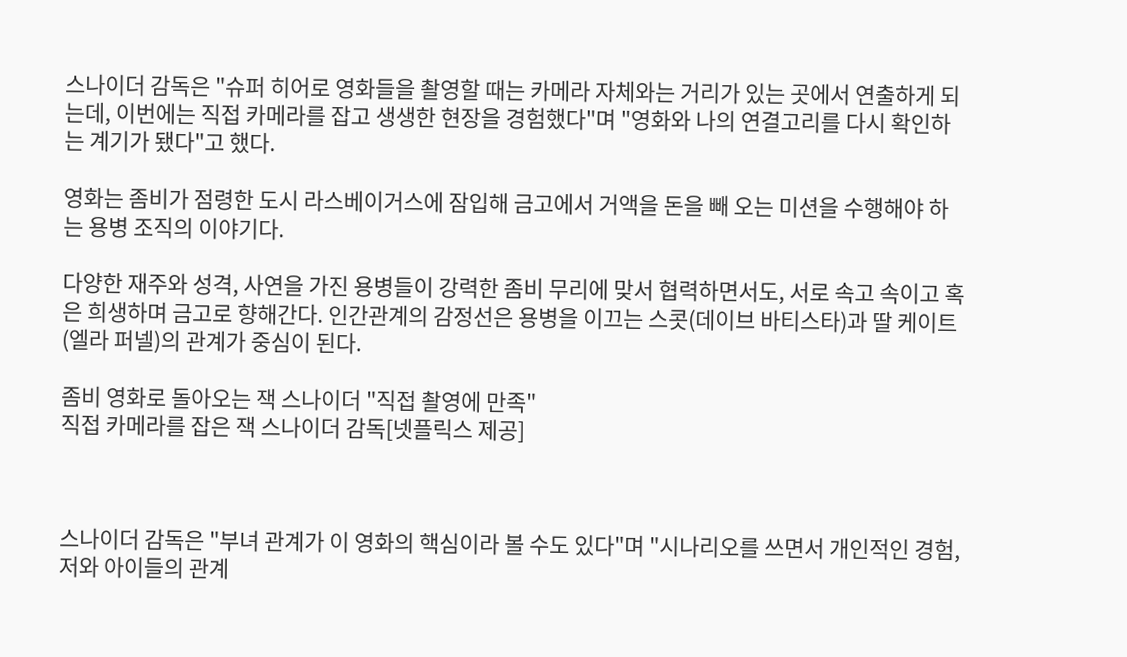스나이더 감독은 "슈퍼 히어로 영화들을 촬영할 때는 카메라 자체와는 거리가 있는 곳에서 연출하게 되는데, 이번에는 직접 카메라를 잡고 생생한 현장을 경험했다"며 "영화와 나의 연결고리를 다시 확인하는 계기가 됐다"고 했다.

영화는 좀비가 점령한 도시 라스베이거스에 잠입해 금고에서 거액을 돈을 빼 오는 미션을 수행해야 하는 용병 조직의 이야기다.

다양한 재주와 성격, 사연을 가진 용병들이 강력한 좀비 무리에 맞서 협력하면서도, 서로 속고 속이고 혹은 희생하며 금고로 향해간다. 인간관계의 감정선은 용병을 이끄는 스콧(데이브 바티스타)과 딸 케이트(엘라 퍼넬)의 관계가 중심이 된다.

좀비 영화로 돌아오는 잭 스나이더 "직접 촬영에 만족"
직접 카메라를 잡은 잭 스나이더 감독[넷플릭스 제공]



스나이더 감독은 "부녀 관계가 이 영화의 핵심이라 볼 수도 있다"며 "시나리오를 쓰면서 개인적인 경험, 저와 아이들의 관계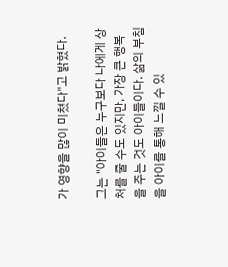가 영향을 많이 미쳤다"고 밝혔다.

그는 "아이들은 누구보다 나에게 상처를 줄 수도 있지만, 가장 큰 행복을 주는 것도 아이들이다. 삶의 부침을 아이를 통해 느낄 수 있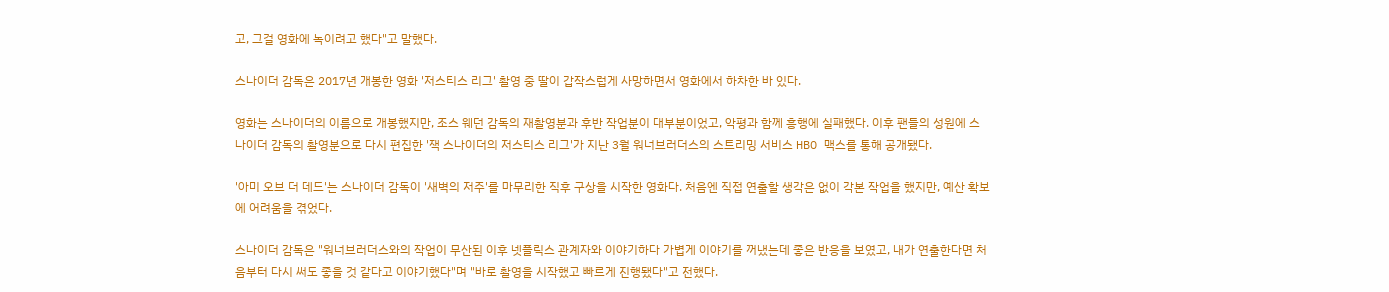고, 그걸 영화에 녹이려고 했다"고 말했다.

스나이더 감독은 2017년 개봉한 영화 '저스티스 리그' 촬영 중 딸이 갑작스럽게 사망하면서 영화에서 하차한 바 있다.

영화는 스나이더의 이름으로 개봉했지만, 조스 웨던 감독의 재촬영분과 후반 작업분이 대부분이었고, 악평과 함께 흥행에 실패했다. 이후 팬들의 성원에 스나이더 감독의 촬영분으로 다시 편집한 '잭 스나이더의 저스티스 리그'가 지난 3월 워너브러더스의 스트리밍 서비스 HBO 맥스를 통해 공개됐다.

'아미 오브 더 데드'는 스나이더 감독이 '새벽의 저주'를 마무리한 직후 구상을 시작한 영화다. 처음엔 직접 연출할 생각은 없이 각본 작업을 했지만, 예산 확보에 어려움을 겪었다.

스나이더 감독은 "워너브러더스와의 작업이 무산된 이후 넷플릭스 관계자와 이야기하다 가볍게 이야기를 꺼냈는데 좋은 반응을 보였고, 내가 연출한다면 처음부터 다시 써도 좋을 것 같다고 이야기했다"며 "바로 촬영을 시작했고 빠르게 진행됐다"고 전했다.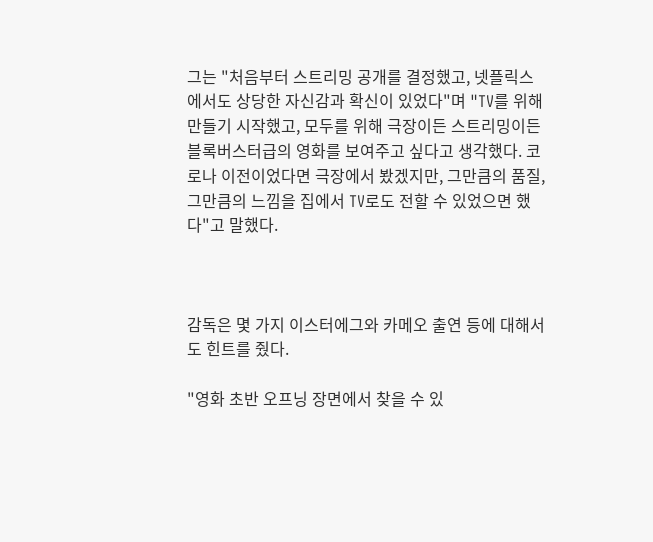그는 "처음부터 스트리밍 공개를 결정했고, 넷플릭스에서도 상당한 자신감과 확신이 있었다"며 "TV를 위해 만들기 시작했고, 모두를 위해 극장이든 스트리밍이든 블록버스터급의 영화를 보여주고 싶다고 생각했다. 코로나 이전이었다면 극장에서 봤겠지만, 그만큼의 품질, 그만큼의 느낌을 집에서 TV로도 전할 수 있었으면 했다"고 말했다.



감독은 몇 가지 이스터에그와 카메오 출연 등에 대해서도 힌트를 줬다.

"영화 초반 오프닝 장면에서 찾을 수 있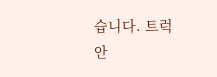습니다. 트럭 안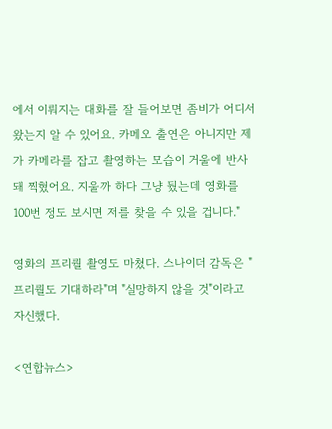에서 이뤄지는 대화를 잘 들어보면 좀비가 어디서 왔는지 알 수 있어요. 카메오 출연은 아니지만 제가 카메라를 잡고 촬영하는 모습이 거울에 반사돼 찍혔어요. 지울까 하다 그냥 뒀는데 영화를 100번 정도 보시면 저를 찾을 수 있을 겁니다."

영화의 프리퀄 촬영도 마쳤다. 스나이더 감독은 "프리퀄도 기대하라"며 "실망하지 않을 것"이라고 자신했다.

<연합뉴스>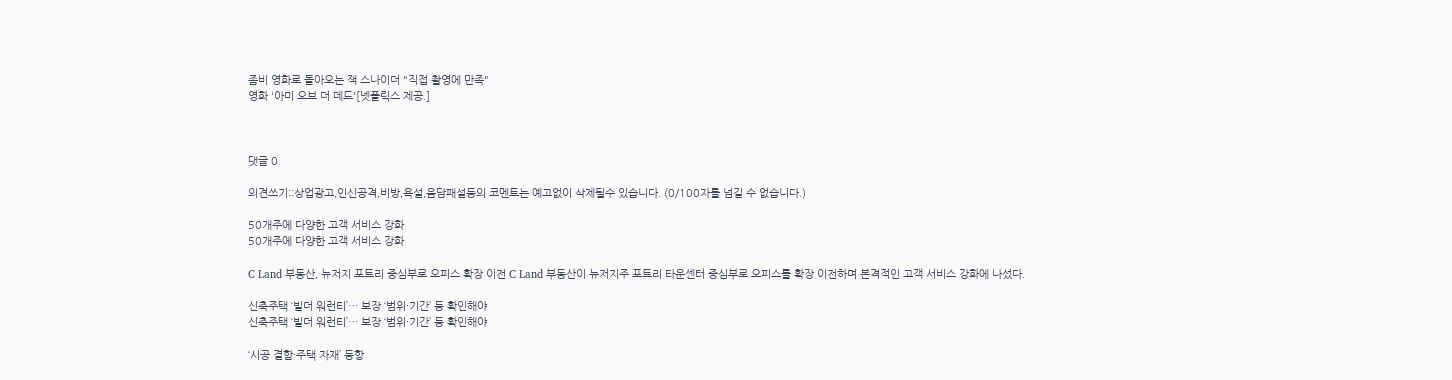좀비 영화로 돌아오는 잭 스나이더 "직접 촬영에 만족"
영화 '아미 오브 더 데드'[넷플릭스 제공.]



댓글 0

의견쓰기::상업광고,인신공격,비방,욕설,음담패설등의 코멘트는 예고없이 삭제될수 있습니다. (0/100자를 넘길 수 없습니다.)

50개주에 다양한 고객 서비스 강화
50개주에 다양한 고객 서비스 강화

C Land 부동산, 뉴저지 포트리 중심부로 오피스 확장 이전 C Land 부동산이 뉴저지주 포트리 타운센터 중심부로 오피스를 확장 이전하며 본격적인 고객 서비스 강화에 나섰다.

신축주택 ‘빌더 워런티’… 보장 ‘범위·기간’ 등 확인해야
신축주택 ‘빌더 워런티’… 보장 ‘범위·기간’ 등 확인해야

‘시공 결함·주택 자재’ 등항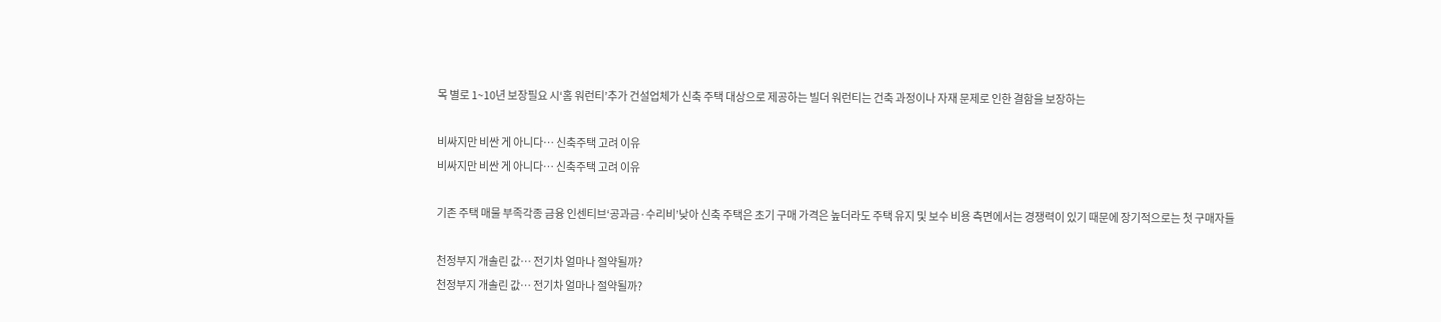목 별로 1~10년 보장필요 시‘홈 워런티’추가 건설업체가 신축 주택 대상으로 제공하는 빌더 워런티는 건축 과정이나 자재 문제로 인한 결함을 보장하는

비싸지만 비싼 게 아니다… 신축주택 고려 이유
비싸지만 비싼 게 아니다… 신축주택 고려 이유

기존 주택 매물 부족각종 금융 인센티브‘공과금·수리비’낮아 신축 주택은 초기 구매 가격은 높더라도 주택 유지 및 보수 비용 측면에서는 경쟁력이 있기 때문에 장기적으로는 첫 구매자들

천정부지 개솔린 값… 전기차 얼마나 절약될까?
천정부지 개솔린 값… 전기차 얼마나 절약될까?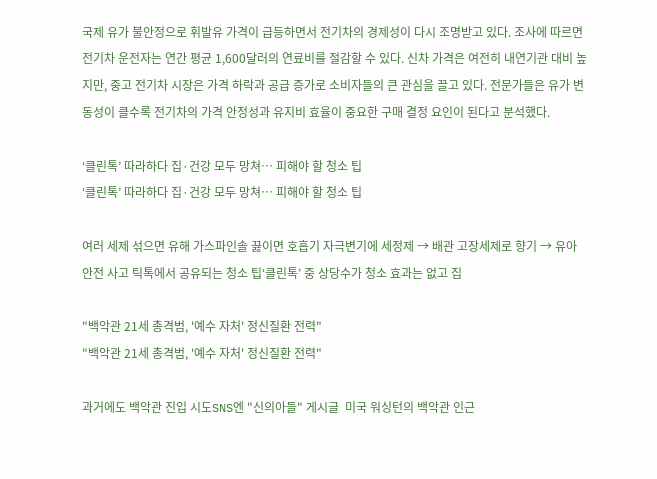국제 유가 불안정으로 휘발유 가격이 급등하면서 전기차의 경제성이 다시 조명받고 있다. 조사에 따르면 전기차 운전자는 연간 평균 1,600달러의 연료비를 절감할 수 있다. 신차 가격은 여전히 내연기관 대비 높지만, 중고 전기차 시장은 가격 하락과 공급 증가로 소비자들의 큰 관심을 끌고 있다. 전문가들은 유가 변동성이 클수록 전기차의 가격 안정성과 유지비 효율이 중요한 구매 결정 요인이 된다고 분석했다.

‘클린톡’ 따라하다 집·건강 모두 망쳐… 피해야 할 청소 팁
‘클린톡’ 따라하다 집·건강 모두 망쳐… 피해야 할 청소 팁

여러 세제 섞으면 유해 가스파인솔 끓이면 호흡기 자극변기에 세정제 → 배관 고장세제로 향기 → 유아 안전 사고 틱톡에서 공유되는 청소 팁‘클린톡’ 중 상당수가 청소 효과는 없고 집

"백악관 21세 총격범, '예수 자처' 정신질환 전력"
"백악관 21세 총격범, '예수 자처' 정신질환 전력"

과거에도 백악관 진입 시도SNS엔 "신의아들" 게시글  미국 워싱턴의 백악관 인근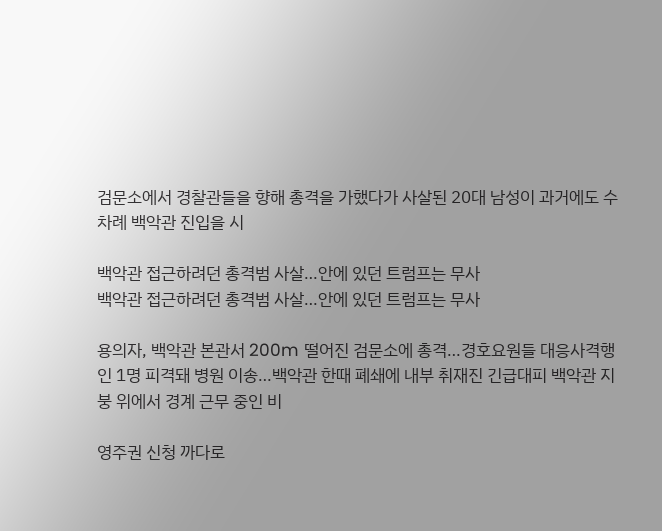검문소에서 경찰관들을 향해 총격을 가했다가 사살된 20대 남성이 과거에도 수차례 백악관 진입을 시

백악관 접근하려던 총격범 사살…안에 있던 트럼프는 무사
백악관 접근하려던 총격범 사살…안에 있던 트럼프는 무사

용의자, 백악관 본관서 200m 떨어진 검문소에 총격…경호요원들 대응사격행인 1명 피격돼 병원 이송…백악관 한때 폐쇄에 내부 취재진 긴급대피 백악관 지붕 위에서 경계 근무 중인 비

영주권 신청 까다로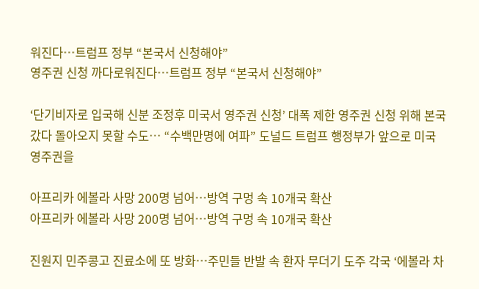워진다…트럼프 정부 “본국서 신청해야”
영주권 신청 까다로워진다…트럼프 정부 “본국서 신청해야”

‘단기비자로 입국해 신분 조정후 미국서 영주권 신청’ 대폭 제한 영주권 신청 위해 본국 갔다 돌아오지 못할 수도… “수백만명에 여파” 도널드 트럼프 행정부가 앞으로 미국 영주권을

아프리카 에볼라 사망 200명 넘어…방역 구멍 속 10개국 확산
아프리카 에볼라 사망 200명 넘어…방역 구멍 속 10개국 확산

진원지 민주콩고 진료소에 또 방화…주민들 반발 속 환자 무더기 도주 각국 ‘에볼라 차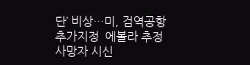단’ 비상…미, 검역공항 추가지정  에볼라 추정 사망자 시신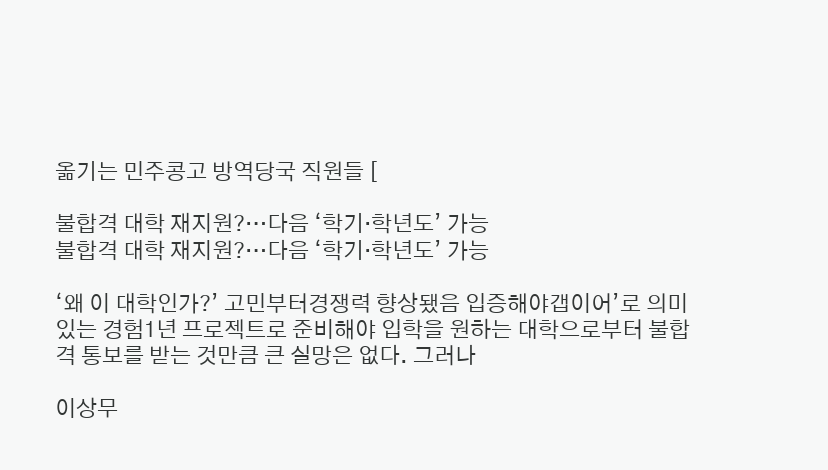옮기는 민주콩고 방역당국 직원들 [

불합격 대학 재지원?…다음 ‘학기·학년도’ 가능
불합격 대학 재지원?…다음 ‘학기·학년도’ 가능

‘왜 이 대학인가?’ 고민부터경쟁력 향상됐음 입증해야갭이어’로 의미 있는 경험1년 프로젝트로 준비해야 입학을 원하는 대학으로부터 불합격 통보를 받는 것만큼 큰 실망은 없다. 그러나

이상무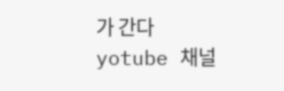가 간다 yotube 채널